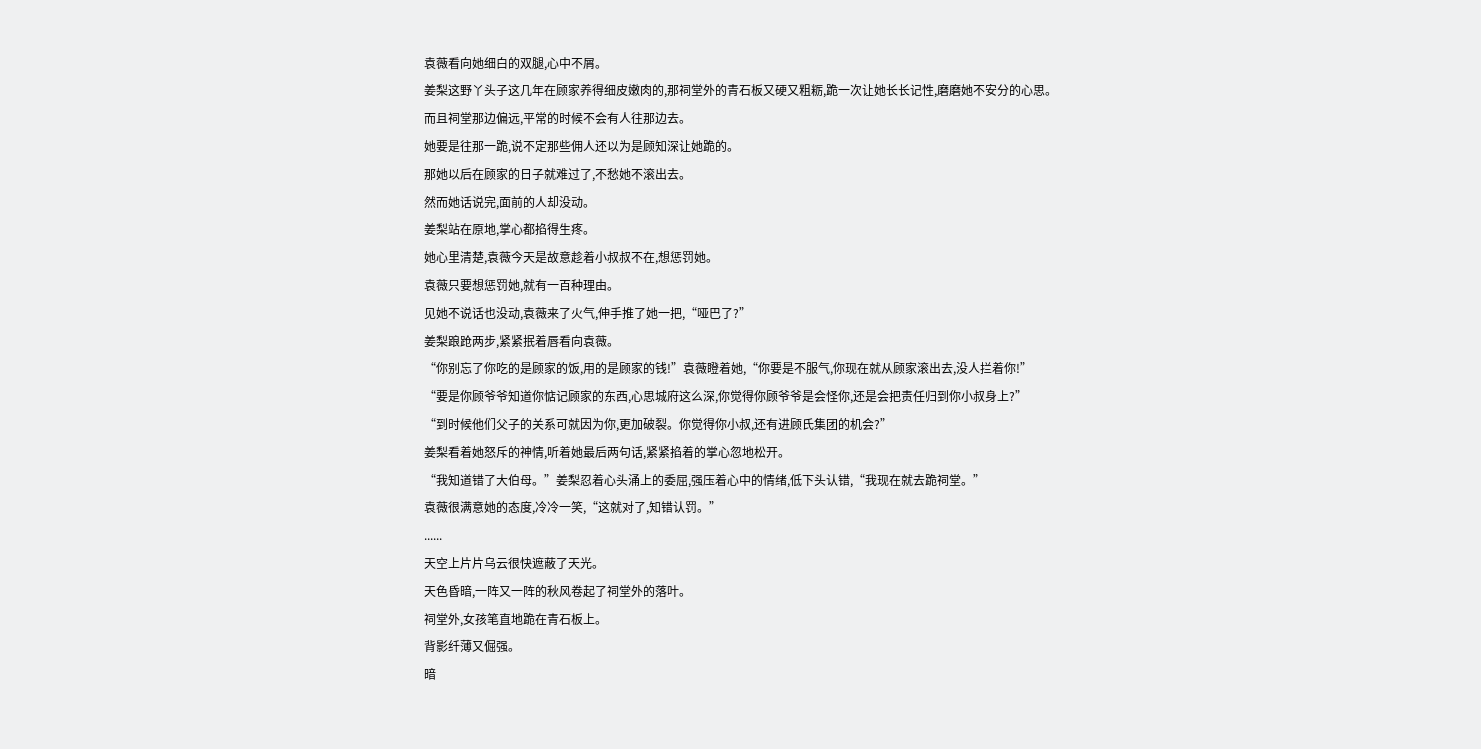袁薇看向她细白的双腿,心中不屑。
姜梨这野丫头子这几年在顾家养得细皮嫩肉的,那祠堂外的青石板又硬又粗粝,跪一次让她长长记性,磨磨她不安分的心思。
而且祠堂那边偏远,平常的时候不会有人往那边去。
她要是往那一跪,说不定那些佣人还以为是顾知深让她跪的。
那她以后在顾家的日子就难过了,不愁她不滚出去。
然而她话说完,面前的人却没动。
姜梨站在原地,掌心都掐得生疼。
她心里清楚,袁薇今天是故意趁着小叔叔不在,想惩罚她。
袁薇只要想惩罚她,就有一百种理由。
见她不说话也没动,袁薇来了火气,伸手推了她一把,“哑巴了?”
姜梨踉跄两步,紧紧抿着唇看向袁薇。
“你别忘了你吃的是顾家的饭,用的是顾家的钱!”袁薇瞪着她,“你要是不服气,你现在就从顾家滚出去,没人拦着你!”
“要是你顾爷爷知道你惦记顾家的东西,心思城府这么深,你觉得你顾爷爷是会怪你,还是会把责任归到你小叔身上?”
“到时候他们父子的关系可就因为你,更加破裂。你觉得你小叔,还有进顾氏集团的机会?”
姜梨看着她怒斥的神情,听着她最后两句话,紧紧掐着的掌心忽地松开。
“我知道错了大伯母。”姜梨忍着心头涌上的委屈,强压着心中的情绪,低下头认错,“我现在就去跪祠堂。”
袁薇很满意她的态度,冷冷一笑,“这就对了,知错认罚。”
......
天空上片片乌云很快遮蔽了天光。
天色昏暗,一阵又一阵的秋风卷起了祠堂外的落叶。
祠堂外,女孩笔直地跪在青石板上。
背影纤薄又倔强。
暗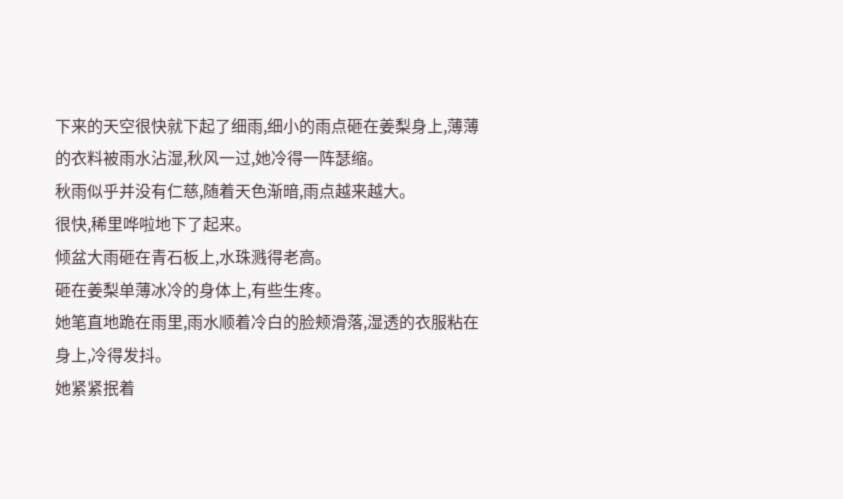下来的天空很快就下起了细雨,细小的雨点砸在姜梨身上,薄薄的衣料被雨水沾湿,秋风一过,她冷得一阵瑟缩。
秋雨似乎并没有仁慈,随着天色渐暗,雨点越来越大。
很快,稀里哗啦地下了起来。
倾盆大雨砸在青石板上,水珠溅得老高。
砸在姜梨单薄冰冷的身体上,有些生疼。
她笔直地跪在雨里,雨水顺着冷白的脸颊滑落,湿透的衣服粘在身上,冷得发抖。
她紧紧抿着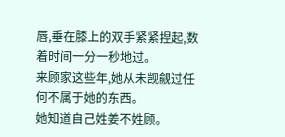唇,垂在膝上的双手紧紧捏起,数着时间一分一秒地过。
来顾家这些年,她从未觊觎过任何不属于她的东西。
她知道自己姓姜不姓顾。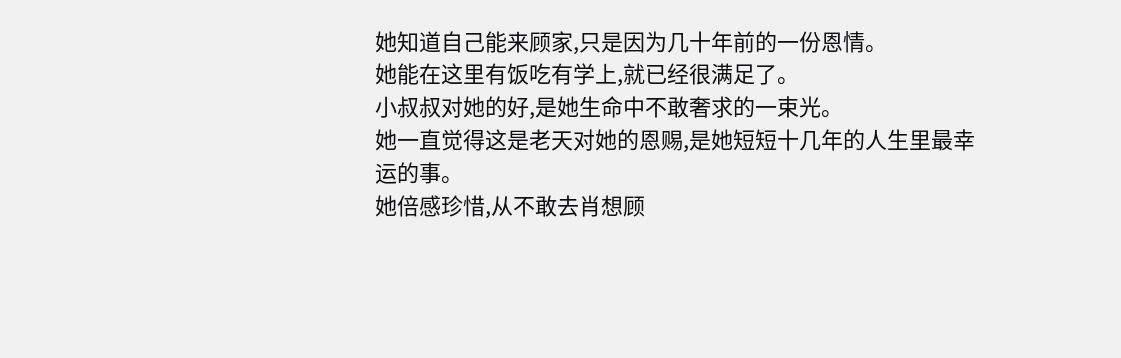她知道自己能来顾家,只是因为几十年前的一份恩情。
她能在这里有饭吃有学上,就已经很满足了。
小叔叔对她的好,是她生命中不敢奢求的一束光。
她一直觉得这是老天对她的恩赐,是她短短十几年的人生里最幸运的事。
她倍感珍惜,从不敢去肖想顾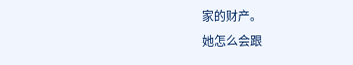家的财产。
她怎么会跟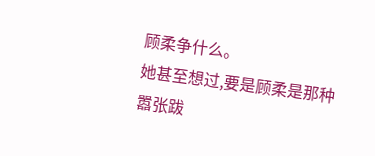顾柔争什么。
她甚至想过,要是顾柔是那种嚣张跋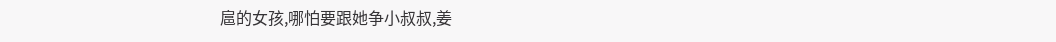扈的女孩,哪怕要跟她争小叔叔,姜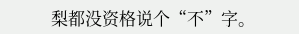梨都没资格说个“不”字。